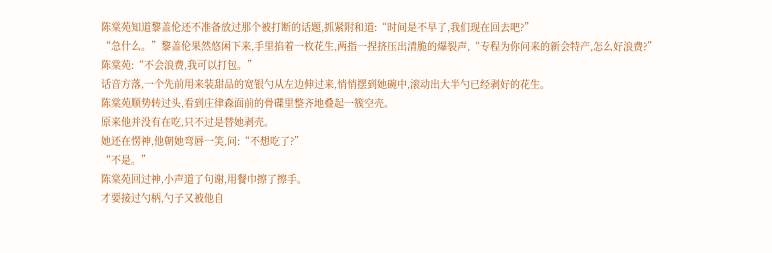陈棠苑知道黎盖伦还不准备放过那个被打断的话题,抓紧附和道:“时间是不早了,我们现在回去吧?”
“急什么。”黎盖伦果然悠闲下来,手里掐着一枚花生,两指一捏挤压出清脆的爆裂声,“专程为你问来的新会特产,怎么好浪费?”
陈棠苑:“不会浪费,我可以打包。”
话音方落,一个先前用来装甜品的宽银勺从左边伸过来,悄悄摆到她碗中,滚动出大半勺已经剥好的花生。
陈棠苑顺势转过头,看到庄律森面前的骨碟里整齐地叠起一簇空壳。
原来他并没有在吃,只不过是替她剥壳。
她还在愣神,他朝她弯唇一笑,问:“不想吃了?”
“不是。”
陈棠苑回过神,小声道了句谢,用餐巾擦了擦手。
才要接过勺柄,勺子又被他自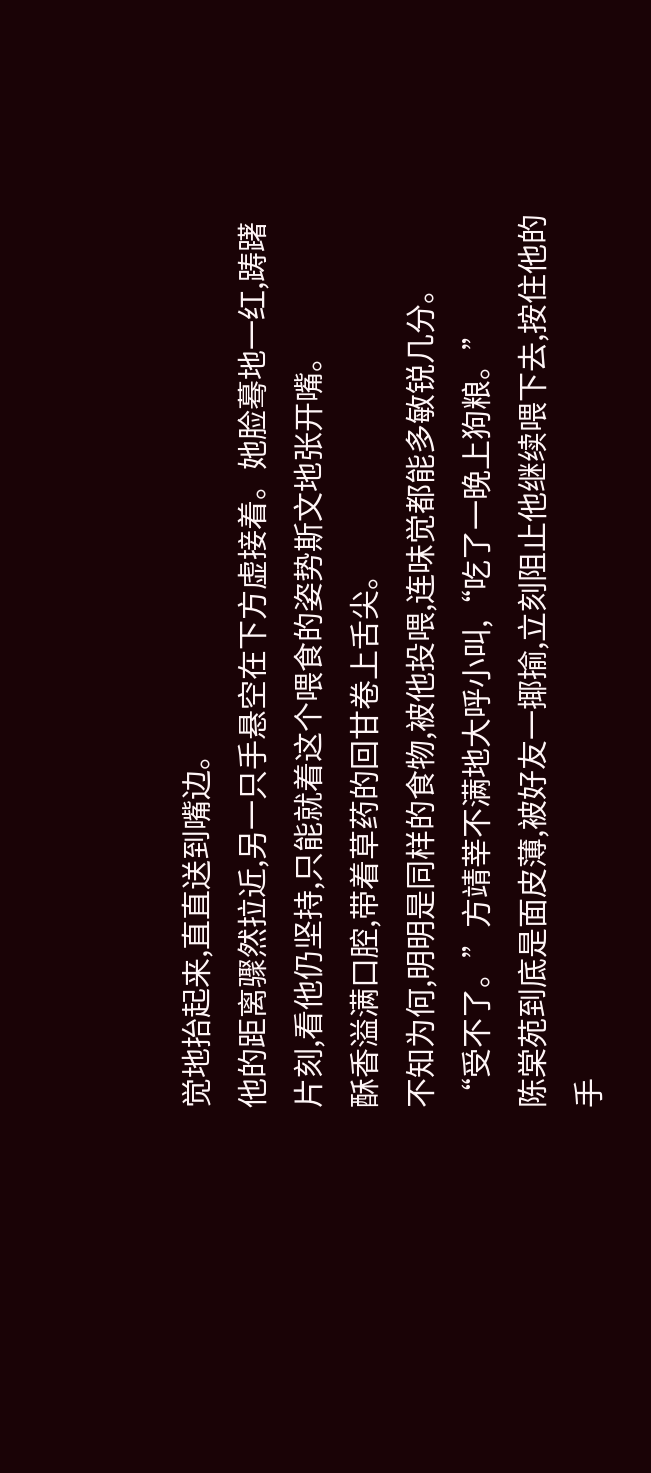觉地抬起来,直直送到嘴边。
他的距离骤然拉近,另一只手悬空在下方虚接着。她脸蓦地一红,踌躇片刻,看他仍坚持,只能就着这个喂食的姿势斯文地张开嘴。
酥香溢满口腔,带着草药的回甘卷上舌尖。
不知为何,明明是同样的食物,被他投喂,连味觉都能多敏锐几分。
“受不了。”方靖莘不满地大呼小叫,“吃了一晚上狗粮。”
陈棠苑到底是面皮薄,被好友一揶揄,立刻阻止他继续喂下去,按住他的手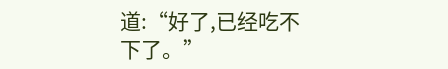道:“好了,已经吃不下了。”